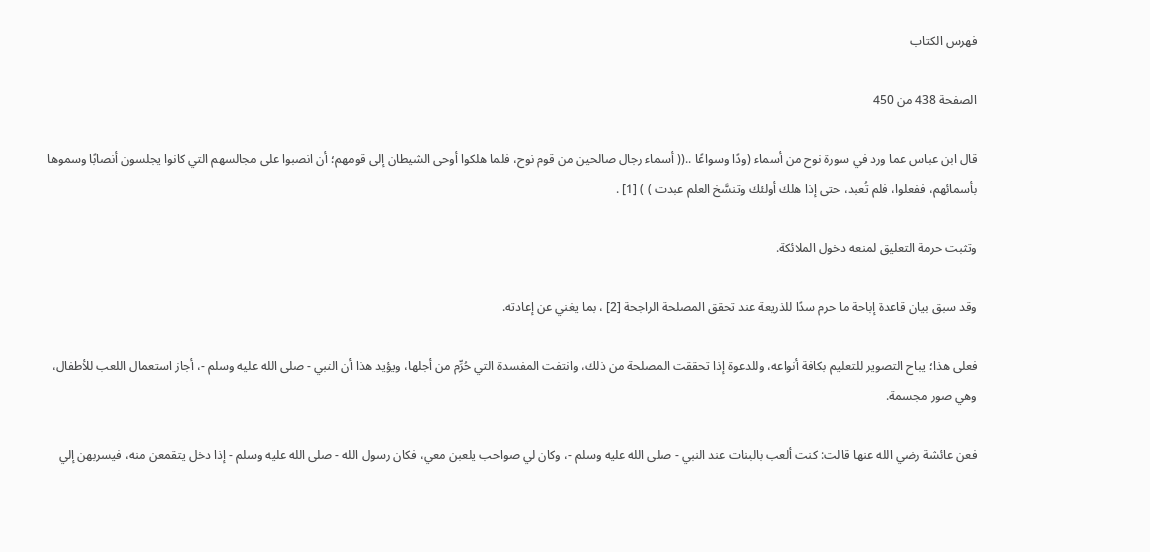فهرس الكتاب

الصفحة 438 من 450

قال ابن عباس عما ورد في سورة نوح من أسماء (ودًا وسواعًا ..(( أسماء رجال صالحين من قوم نوح، فلما هلكوا أوحى الشيطان إلى قومهم؛ أن انصبوا على مجالسهم التي كانوا يجلسون أنصابًا وسموها بأسمائهم، ففعلوا، فلم تُعبد، حتى إذا هلك أولئك وتنسَّخ العلم عبدت ) ) [1] .

وتثبت حرمة التعليق لمنعه دخول الملائكة.

وقد سبق بيان قاعدة إباحة ما حرم سدًا للذريعة عند تحقق المصلحة الراجحة [2] ، بما يغني عن إعادته.

فعلى هذا؛ يباح التصوير للتعليم بكافة أنواعه، وللدعوة إذا تحققت المصلحة من ذلك، وانتفت المفسدة التي حُرِّم من أجلها، ويؤيد هذا أن النبي - صلى الله عليه وسلم -، أجاز استعمال اللعب للأطفال، وهي صور مجسمة.

فعن عائشة رضي الله عنها قالت: كنت ألعب بالبنات عند النبي - صلى الله عليه وسلم -، وكان لي صواحب يلعبن معي، فكان رسول الله - صلى الله عليه وسلم - إذا دخل يتقمعن منه، فيسربهن إلي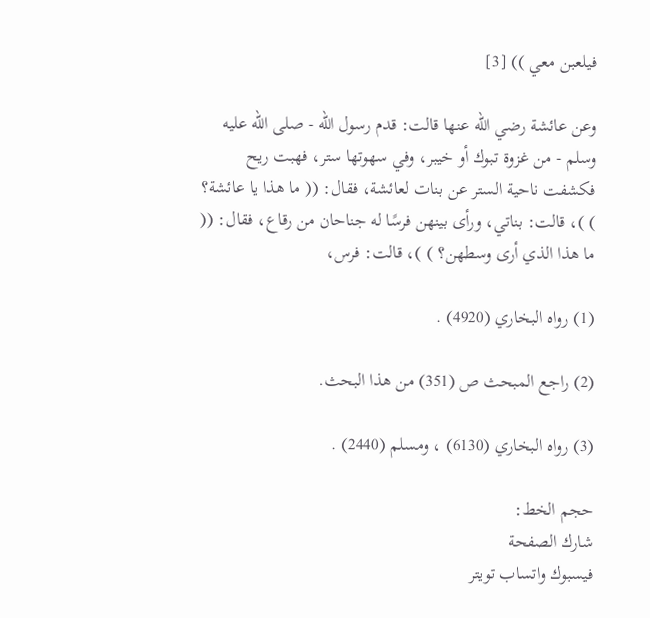فيلعبن معي )) [3]

وعن عائشة رضي الله عنها قالت: قدم رسول الله - صلى الله عليه وسلم - من غزوة تبوك أو خيبر، وفي سهوتها ستر، فهبت ريح فكشفت ناحية الستر عن بنات لعائشة، فقال: (( ما هذا يا عائشة؟ ) )، قالت: بناتي، ورأى بينهن فرسًا له جناحان من رقاع، فقال: (( ما هذا الذي أرى وسطهن؟ ) )، قالت: فرس،

(1) رواه البخاري (4920) .

(2) راجع المبحث ص (351) من هذا البحث.

(3) رواه البخاري (6130) ، ومسلم (2440) .

حجم الخط:
شارك الصفحة
فيسبوك واتساب تويتر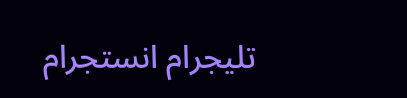تليجرام انستجرام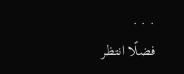. . .
فضلًا انتظر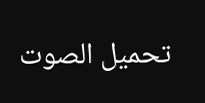تحميل الصوت